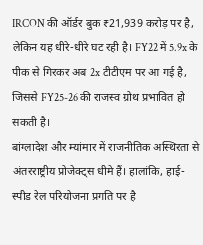IRCON की ऑर्डर बुक ₹21,939 करोड़ पर है, लेकिन यह धीरे-धीरे घट रही है। FY22 में 5.9x के पीक से गिरकर अब 2x टीटीएम पर आ गई है, जिससे FY25-26 की राजस्व ग्रोथ प्रभावित हो सकती है।
बांग्लादेश और म्यांमार में राजनीतिक अस्थिरता से अंतरराष्ट्रीय प्रोजेक्ट्स धीमे हैं। हालांकि, हाई-स्पीड रेल परियोजना प्रगति पर है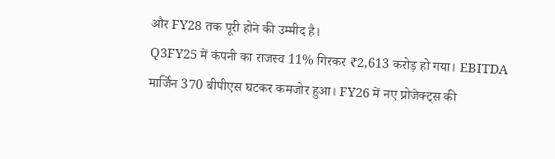और FY28 तक पूरी होने की उम्मीद है।
Q3FY25 में कंपनी का राजस्व 11% गिरकर ₹2,613 करोड़ हो गया। EBITDA मार्जिन 370 बीपीएस घटकर कमजोर हुआ। FY26 में नए प्रोजेक्ट्स की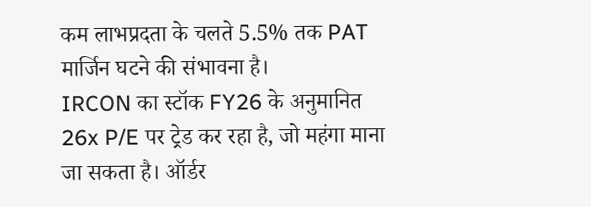कम लाभप्रदता के चलते 5.5% तक PAT मार्जिन घटने की संभावना है।
IRCON का स्टॉक FY26 के अनुमानित 26x P/E पर ट्रेड कर रहा है, जो महंगा माना जा सकता है। ऑर्डर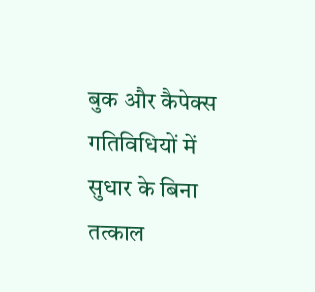बुक और कैपेक्स गतिविधियों में सुधार के बिना तत्काल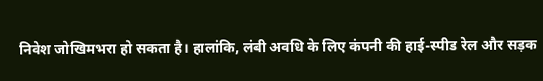निवेश जोखिमभरा हो सकता है। हालांकि, लंबी अवधि के लिए कंपनी की हाई-स्पीड रेल और सड़क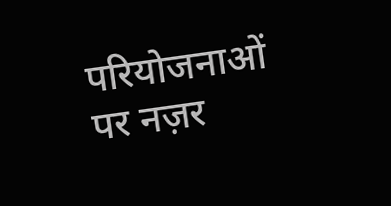परियोजनाओं पर नज़र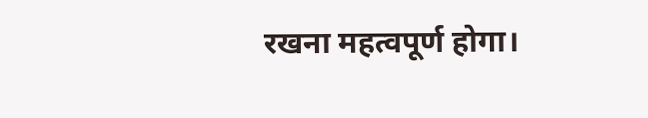रखना महत्वपूर्ण होगा।